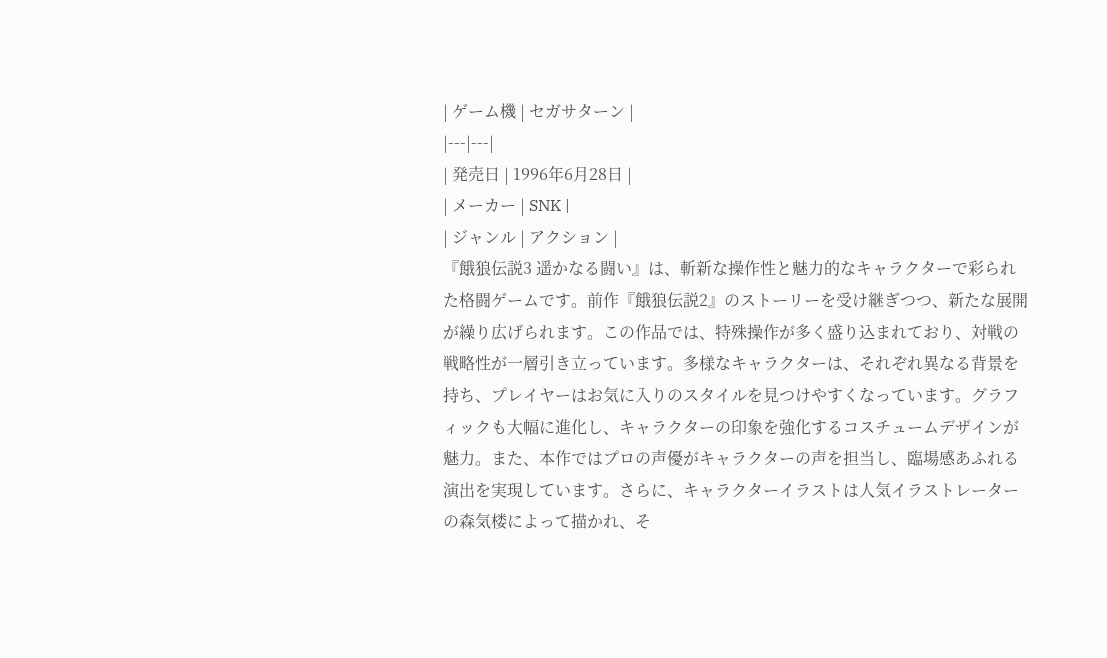| ゲーム機 | セガサターン |
|---|---|
| 発売日 | 1996年6月28日 |
| メーカー | SNK |
| ジャンル | アクション |
『餓狼伝説3 遥かなる闘い』は、斬新な操作性と魅力的なキャラクターで彩られた格闘ゲームです。前作『餓狼伝説2』のストーリーを受け継ぎつつ、新たな展開が繰り広げられます。この作品では、特殊操作が多く盛り込まれており、対戦の戦略性が一層引き立っています。多様なキャラクターは、それぞれ異なる背景を持ち、プレイヤーはお気に入りのスタイルを見つけやすくなっています。グラフィックも大幅に進化し、キャラクターの印象を強化するコスチュームデザインが魅力。また、本作ではプロの声優がキャラクターの声を担当し、臨場感あふれる演出を実現しています。さらに、キャラクターイラストは人気イラストレーターの森気楼によって描かれ、そ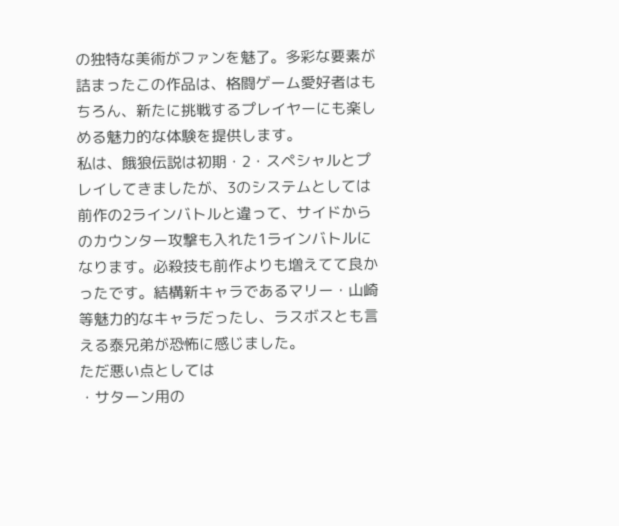の独特な美術がファンを魅了。多彩な要素が詰まったこの作品は、格闘ゲーム愛好者はもちろん、新たに挑戦するプレイヤーにも楽しめる魅力的な体験を提供します。
私は、餓狼伝説は初期・2・スペシャルとプレイしてきましたが、3のシステムとしては前作の2ラインバトルと違って、サイドからのカウンター攻撃も入れた1ラインバトルになります。必殺技も前作よりも増えてて良かったです。結構新キャラであるマリー・山崎等魅力的なキャラだったし、ラスボスとも言える泰兄弟が恐怖に感じました。
ただ悪い点としては
・サターン用の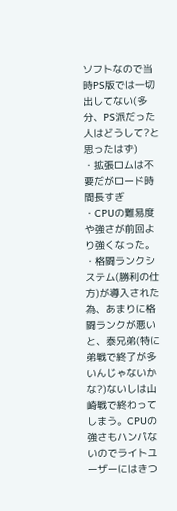ソフトなので当時PS版では一切出してない(多分、PS派だった人はどうして?と思ったはず)
・拡張ロムは不要だがロード時間長すぎ
・CPUの難易度や強さが前回より強くなった。
・格闘ランクシステム(勝利の仕方)が導入された為、あまりに格闘ランクが悪いと、泰兄弟(特に弟戦で終了が多いんじゃないかな?)ないしは山崎戦で終わってしまう。CPUの強さもハンパないのでライトユーザーにはきつ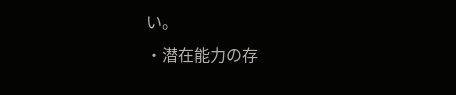い。
・潜在能力の存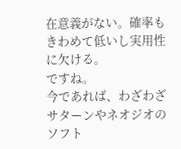在意義がない。確率もきわめて低いし実用性に欠ける。
ですね。
今であれば、わざわざサターンやネオジオのソフト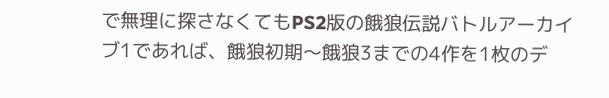で無理に探さなくてもPS2版の餓狼伝説バトルアーカイブ1であれば、餓狼初期〜餓狼3までの4作を1枚のデ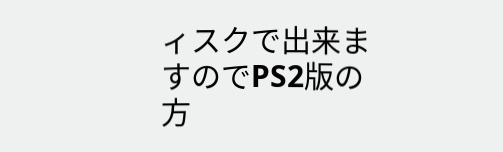ィスクで出来ますのでPS2版の方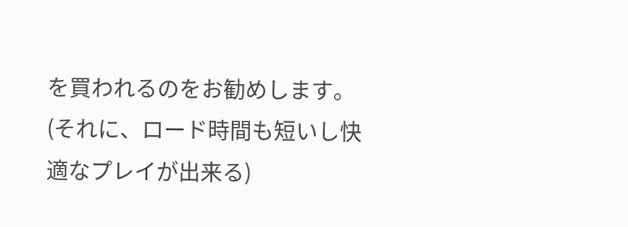を買われるのをお勧めします。(それに、ロード時間も短いし快適なプレイが出来る)